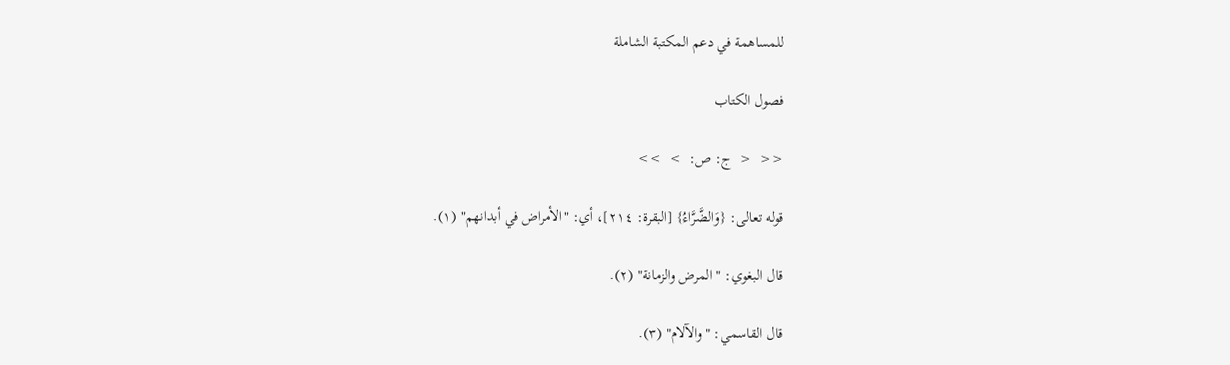للمساهمة في دعم المكتبة الشاملة

فصول الكتاب

<<  <  ج: ص:  >  >>

قوله تعالى: {وَالضَّرَّاءُ} [البقرة: ٢١٤]، أي: "الأمراض في أبدانهم" (١).

قال البغوي: " المرض والزمانة" (٢).

قال القاسمي: "والآلام" (٣).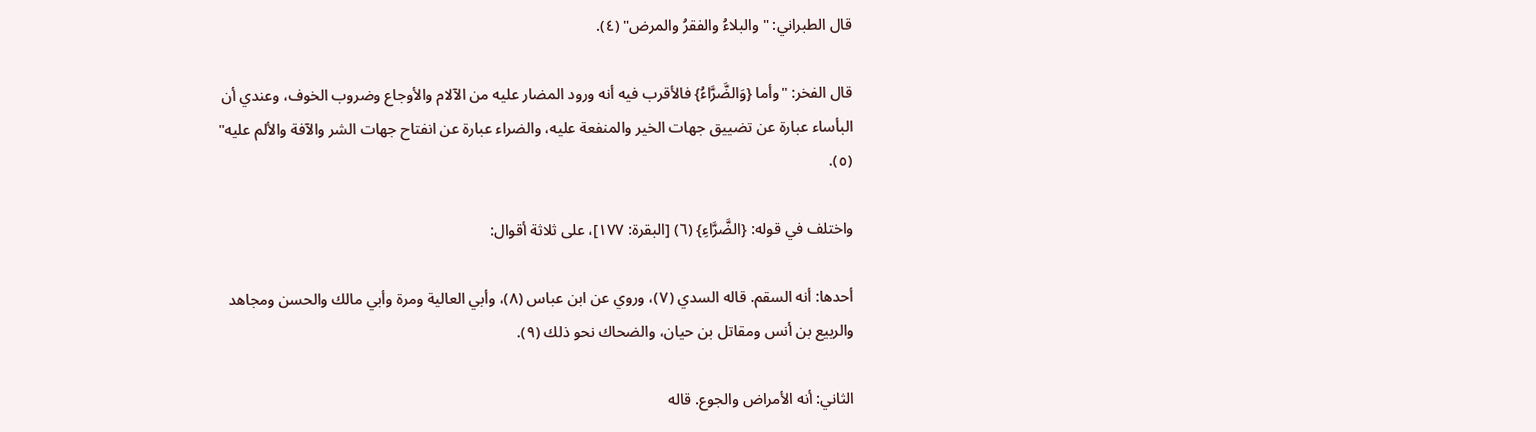قال الطبراني: " والبلاءُ والفقرُ والمرض" (٤).

قال الفخر: "وأما {وَالضَّرَّاءُ} فالأقرب فيه أنه ورود المضار عليه من الآلام والأوجاع وضروب الخوف، وعندي أن البأساء عبارة عن تضييق جهات الخير والمنفعة عليه، والضراء عبارة عن انفتاح جهات الشر والآفة والألم عليه" (٥).

واختلف في قوله: {الضَّرَّاءِ} (٦) [البقرة: ١٧٧]، على ثلاثة أقوال:

أحدها: أنه السقم. قاله السدي (٧)، وروي عن ابن عباس (٨)، وأبي العالية ومرة وأبي مالك والحسن ومجاهد والربيع بن أنس ومقاتل بن حيان، والضحاك نحو ذلك (٩).

الثاني: أنه الأمراض والجوع. قاله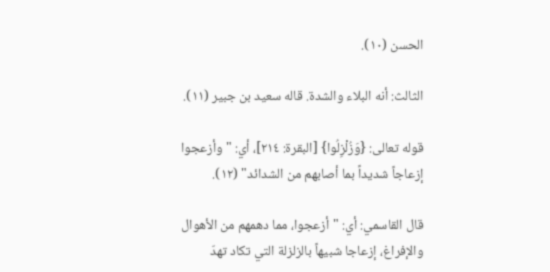الحسن (١٠).

الثالث: أنه البلاء والشدة. قاله سعيد بن جبير (١١).

قوله تعالى: {وَزُلْزِلُوا} [البقرة: ٢١٤]، أي: "وأزعجوا إزعاجاً شديداً بما أصابهم من الشدائد" (١٢).

قال القاسمي: أي: "أزعجوا، مما دهمهم من الأهوال والإفراغ، إزعاجا شبيهاً بالزلزلة التي تكاد تهدّ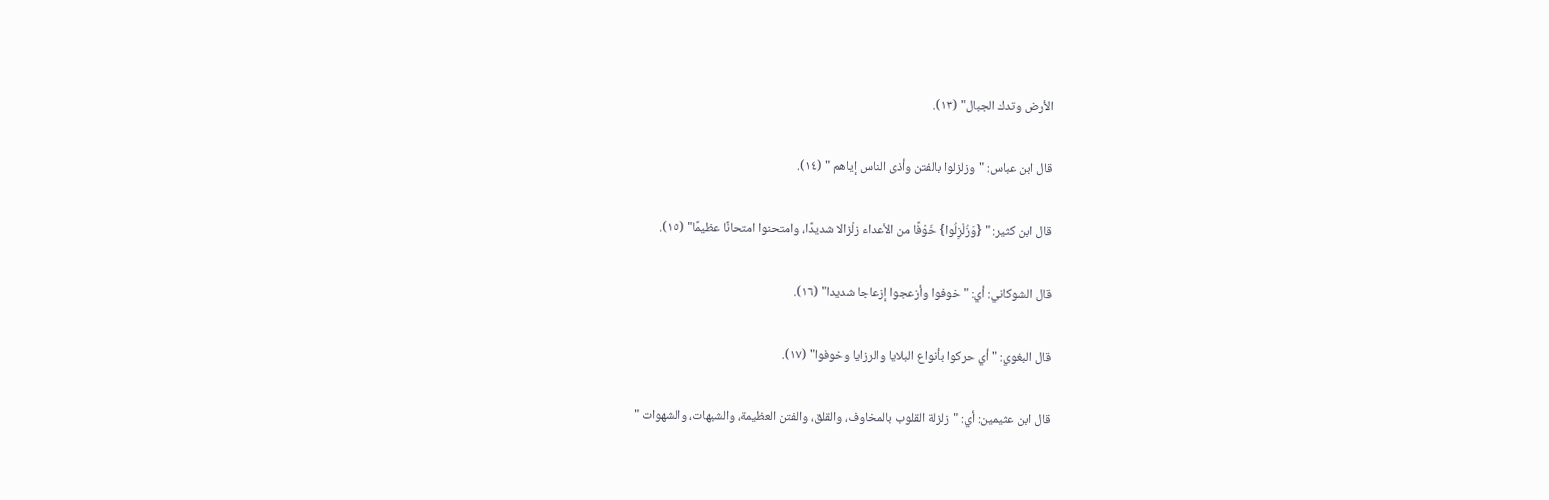الأرض وتدك الجبال" (١٣).

قال ابن عباس: "وزلزلوا بالفتن وأذى الناس إياهم " (١٤).

قال ابن كثير: " {وَزُلْزِلُوا} خَوْفًا من الأعداء زلْزالا شديدًا، وامتحنوا امتحانًا عظيمًا" (١٥).

قال الشوكاني: أي: " خوفوا وأزعجوا إزعاجا شديدا" (١٦).

قال البغوي: " أي حركوا بأنواع البلايا والرزايا وخوفوا" (١٧).

قال ابن عثيمين: أي: "زلزلة القلوب بالمخاوف، والقلق، والفتن العظيمة، والشبهات، والشهوات "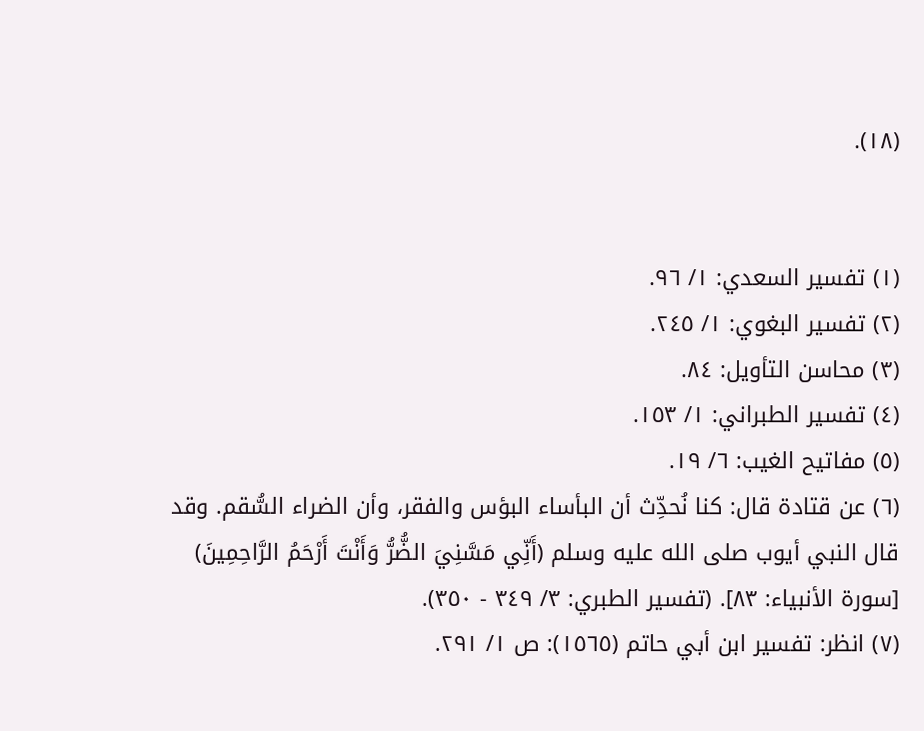(١٨).


(١) تفسير السعدي: ١/ ٩٦.
(٢) تفسير البغوي: ١/ ٢٤٥.
(٣) محاسن التأويل: ٨٤.
(٤) تفسير الطبراني: ١/ ١٥٣.
(٥) مفاتيح الغيب: ٦/ ١٩.
(٦) عن قتادة قال: كنا نُحدِّث أن البأساء البؤس والفقر، وأن الضراء السُّقم. وقد قال النبي أيوب صلى الله عليه وسلم (أَنِّي مَسَّنِيَ الضُّرُّ وَأَنْتَ أَرْحَمُ الرَّاحِمِينَ) [سورة الأنبياء: ٨٣]. (تفسير الطبري: ٣/ ٣٤٩ - ٣٥٠).
(٧) انظر: تفسير ابن أبي حاتم (١٥٦٥): ص ١/ ٢٩١.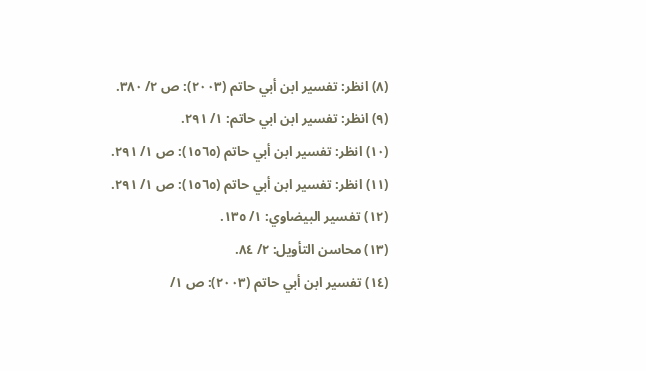(٨) انظر: تفسير ابن أبي حاتم (٢٠٠٣): ص ٢/ ٣٨٠.
(٩) انظر: تفسير ابن ابي حاتم: ١/ ٢٩١.
(١٠) انظر: تفسير ابن أبي حاتم (١٥٦٥): ص ١/ ٢٩١.
(١١) انظر: تفسير ابن أبي حاتم (١٥٦٥): ص ١/ ٢٩١.
(١٢) تفسير البيضاوي: ١/ ١٣٥.
(١٣) محاسن التأويل: ٢/ ٨٤.
(١٤) تفسير ابن أبي حاتم (٢٠٠٣): ص ١/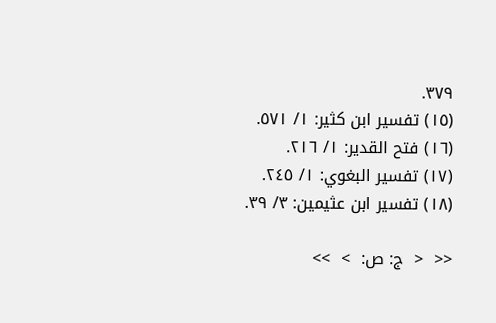٣٧٩.
(١٥) تفسير ابن كثير: ١/ ٥٧١.
(١٦) فتح القدير: ١/ ٢١٦.
(١٧) تفسير البغوي: ١/ ٢٤٥.
(١٨) تفسير ابن عثيمين: ٣/ ٣٩.

<<  <  ج: ص:  >  >>